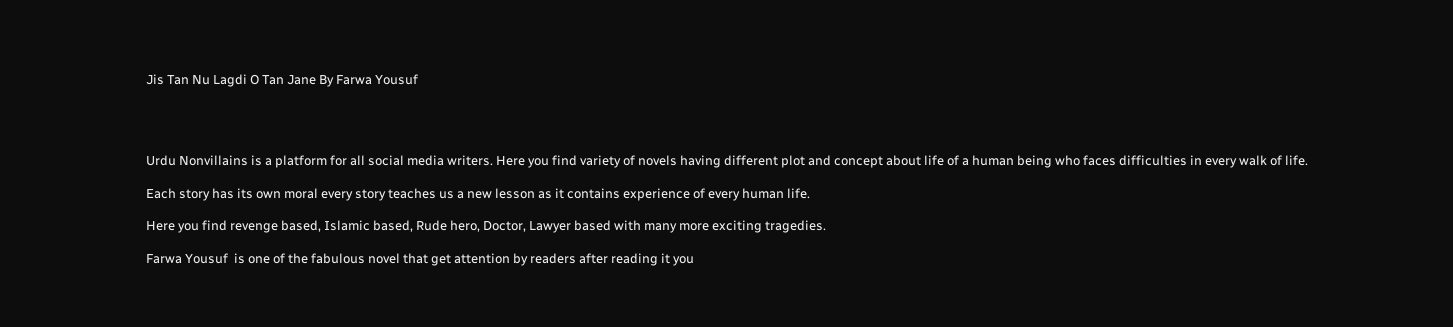Jis Tan Nu Lagdi O Tan Jane By Farwa Yousuf




Urdu Nonvillains is a platform for all social media writers. Here you find variety of novels having different plot and concept about life of a human being who faces difficulties in every walk of life.

Each story has its own moral every story teaches us a new lesson as it contains experience of every human life.

Here you find revenge based, Islamic based, Rude hero, Doctor, Lawyer based with many more exciting tragedies.

Farwa Yousuf  is one of the fabulous novel that get attention by readers after reading it you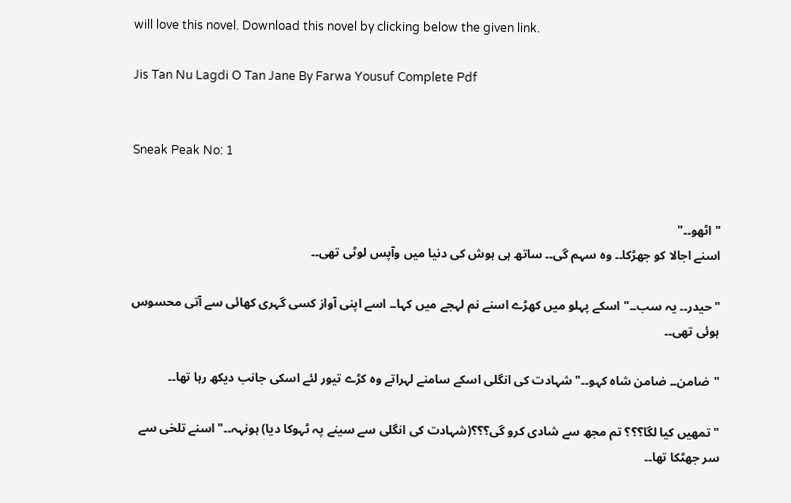will love this novel. Download this novel by clicking below the given link.

Jis Tan Nu Lagdi O Tan Jane By Farwa Yousuf Complete Pdf


Sneak Peak No: 1


"اٹھو۔۔"
اسنے اجالا کو جھڑکا۔۔ وہ سہم گی۔۔ ساتھ ہی ہوش کی دنیا میں وآپس لوٹی تھی۔۔

"حیدر۔۔ یہ سب۔۔" اسکے پہلو میں کھڑے اسنے نم لہجے میں کہا۔۔ اسے اپنی آواز کسی گہری کھائی سے آتی محسوس ہوئی تھی۔۔

"ضامن۔۔ ضامن شاہ کہو۔۔" شہادت کی انگلی اسکے سامنے لہراتے وہ کڑے تیور لئے اسکی جانب دیکھ رہا تھا۔۔

"تمھیں کیا لگا؟؟؟ تم مجھ سے شادی کرو گی؟؟؟(شہادت کی انگلی سے سینے پہ ٹہوکا دیا) ہونہہ۔۔" اسنے تلخی سے سر جھٹکا تھا۔۔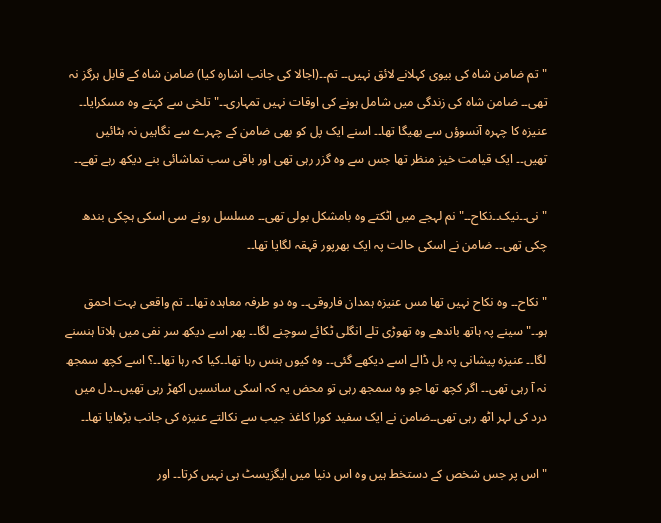"تم ضامن شاہ کی بیوی کہلانے لائق نہیں۔۔ تم۔۔(اجالا کی جانب اشارہ کیا) ضامن شاہ کے قابل ہرگز نہ تھی۔۔ ضامن شاہ کی زندگی میں شامل ہونے کی اوقات نہیں تمہاری۔۔" تلخی سے کہتے وہ مسکرایا۔۔ عنیزہ کا چہرہ آنسوؤں سے بھیگا تھا۔۔ اسنے ایک پل کو بھی ضامن کے چہرے سے نگاہیں نہ ہٹائیں تھیں۔۔ ایک قیامت خیز منظر تھا جس سے وہ گزر رہی تھی اور باقی سب تماشائی بنے دیکھ رہے تھے۔۔

"نی۔۔نیک۔۔نکاح۔۔" نم لہجے میں اٹکتے وہ بامشکل بولی تھی۔۔ مسلسل رونے سی اسکی ہچکی بندھ چکی تھی۔۔ ضامن نے اسکی حالت پہ ایک بھرپور قہقہ لگایا تھا۔۔

"نکاح۔۔ وہ نکاح نہیں تھا مس عنیزہ ہمدان فاروقی۔۔ وہ دو طرفہ معاہدہ تھا۔۔ تم واقعی بہت احمق ہو۔۔" سینے پہ ہاتھ باندھے وہ تھوڑی تلے انگلی ٹکائے سوچنے لگا۔۔ پھر اسے دیکھ سر نفی میں ہلاتا ہنسنے لگا۔۔ عنیزہ پیشانی پہ بل ڈالے اسے دیکھے گئی۔۔ وہ کیوں ہنس رہا تھا۔۔کیا کہ رہا تھا۔۔؟ اسے کچھ سمجھ نہ آ رہی تھی۔۔ اگر کچھ تھا جو وہ سمجھ رہی تو محض یہ کہ اسکی سانسیں اکھڑ رہی تھیں۔۔دل میں درد کی لہر اٹھ رہی تھی۔۔ضامن نے ایک سفید کورا کاغذ جیب سے نکالتے عنیزہ کی جانب بڑھایا تھا۔۔

"اس پر جس شخص کے دستخط ہیں وہ اس دنیا میں ایگزیسٹ ہی نہیں کرتا۔۔ اور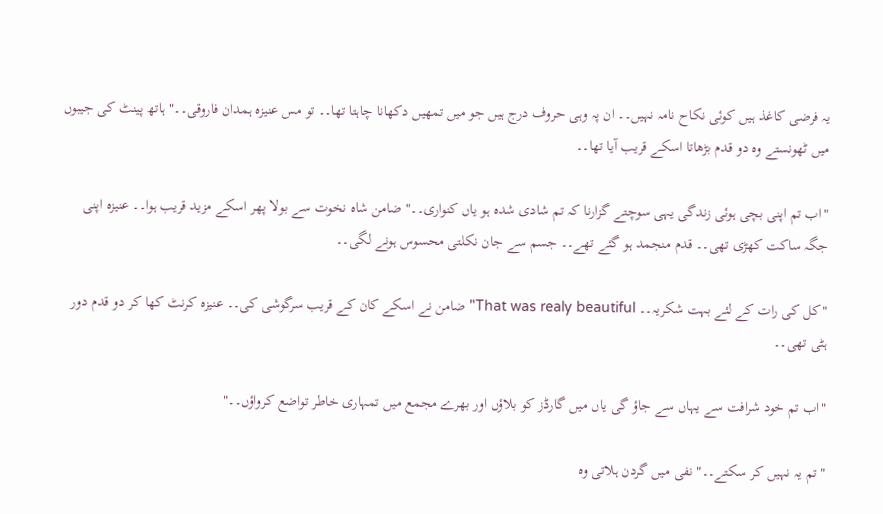یہ فرضی کاغذ ہیں کوئی نکاح نامہ نہیں۔۔ ان پہ وہی حروف درج ہیں جو میں تمھیں دکھانا چاہتا تھا۔۔ تو مس عنیزہ ہمدان فاروقی۔۔" ہاتھ پینٹ کی جیبوں میں ٹھونستے وہ دو قدم بڑھاتا اسکے قریب آیا تھا۔۔

"اب تم اپنی بچی ہوئی زندگی یہی سوچتے گزارنا کہ تم شادی شدہ ہو یاں کنواری۔۔" ضامن شاہ نخوت سے بولا پھر اسکے مزید قریب ہوا۔۔ عنیزہ اپنی جگہ ساکت کھڑی تھی۔۔ قدم منجمد ہو گئے تھے۔۔ جسم سے جان نکلتی محسوس ہونے لگی۔۔

"کل کی رات کے لئے بہت شکریہ۔۔ That was realy beautiful" ضامن نے اسکے کان کے قریب سرگوشی کی۔۔ عنیزہ کرنٹ کھا کر دو قدم دور ہٹی تھی۔۔

"اب تم خود شرافت سے یہاں سے جاؤ گی یاں میں گارڈز کو بلاؤں اور بھرے مجمع میں تمہاری خاطر تواضع کرواؤں۔۔"

"تم یہ نہیں کر سکتے۔۔" نفی میں گردن ہلاتی وہ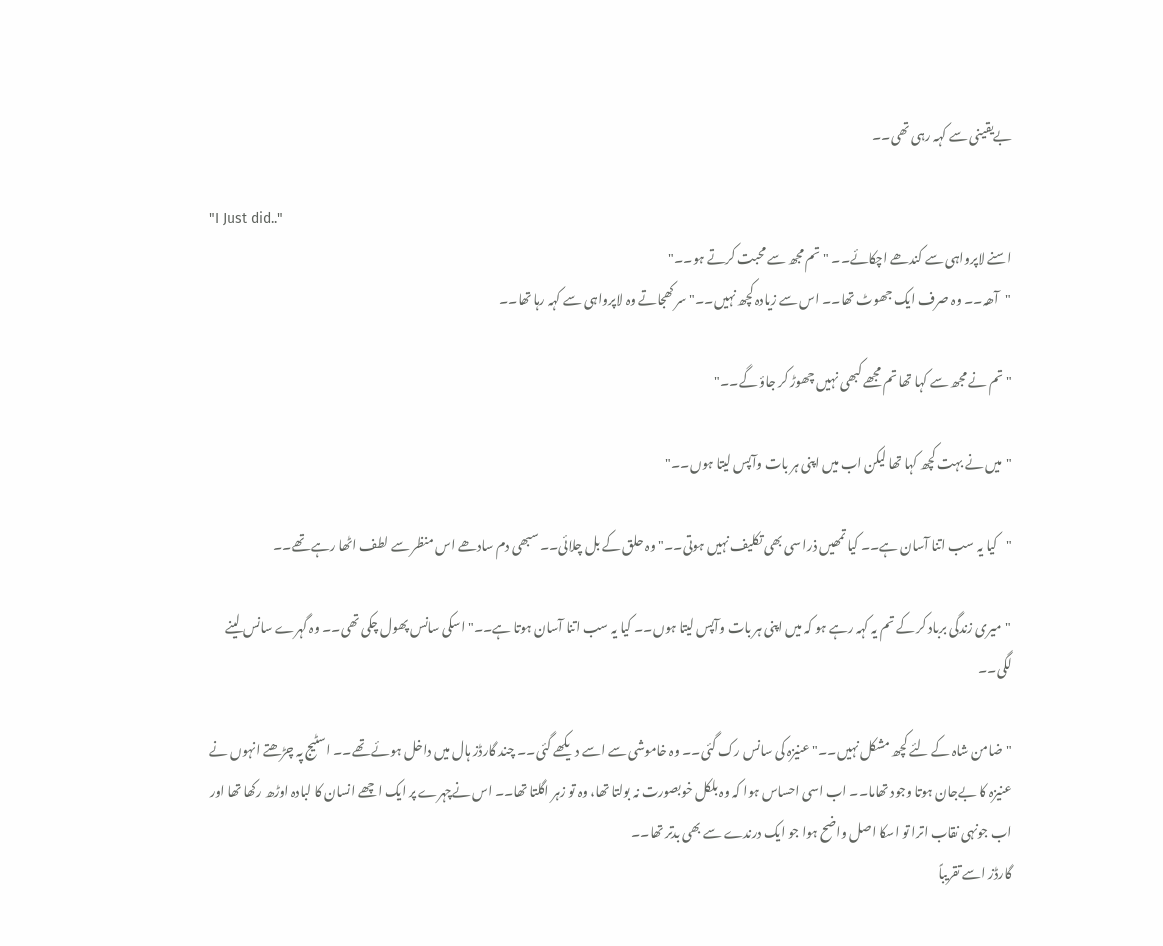بےیقینی سے کہہ رہی تھی۔۔

"I Just did.."
اسنے لاپرواہی سے کندھے اچکائے۔۔ "تم مجھ سے محبت کرتے ہو۔۔"
"آھہ۔۔ وہ صرف ایک جھوٹ تھا۔۔ اس سے زیادہ کچھ نہیں۔۔" سر کھجاتے وہ لاپرواہی سے کہہ رہا تھا۔۔

"تم نے مجھ سے کہا تھا تم مجھے کبھی نہیں چھوڑ کر جاؤ گے۔۔"

"میں نے بہت کچھ کہا تھا لیکن اب میں اپنی ہر بات وآپس لیتا ہوں۔۔"

"کیا یہ سب اتنا آسان ہے۔۔ کیا تمھیں ذرا سی بھی تکلیف نہیں ہوتی۔۔" وہ حلق کے بل چلائی۔۔ سبھی دم سادھے اس منظر سے لطف اٹھا رہے تھے۔۔

"میری زندگی برباد کر کے تم یہ کہہ رہے ہو کہ میں اپنی ہر بات وآپس لیتا ہوں۔۔ کیا یہ سب اتنا آسان ہوتا ہے۔۔" اسکی سانس پھول چکی تھی۔۔ وہ گہرے سانس لینے لگی۔۔

"ضامن شاہ کے لئے کچھ مشکل نہیں۔۔" عنیزہ کی سانس رک گئی۔۔ وہ خاموشی سے اسے دیکھے گئی۔۔ چند گارڈز ہال میں داخل ہوئے تھے۔۔ اسٹیج پہ چڑھتے انہوں نے عنیزہ کا بےجان ہوتا وجود تھاما۔۔ اب اسی احساس ہوا کہ وہ بلکل خوبصورت نہ بولتا تھا، وہ تو زہر اگلتا تھا۔۔ اس نےچہرے پر ایک اچھے انسان کا لبادہ اوڑھ رکھا تھا اور اب جونہی نقاب اترا تو اسکا اصل واضح ہوا جو ایک درندے سے بھی بدتر تھا۔۔
گارڈز اسے تقریباً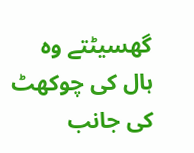گھسیٹتے وہ ہال کی چوکھٹ کی جانب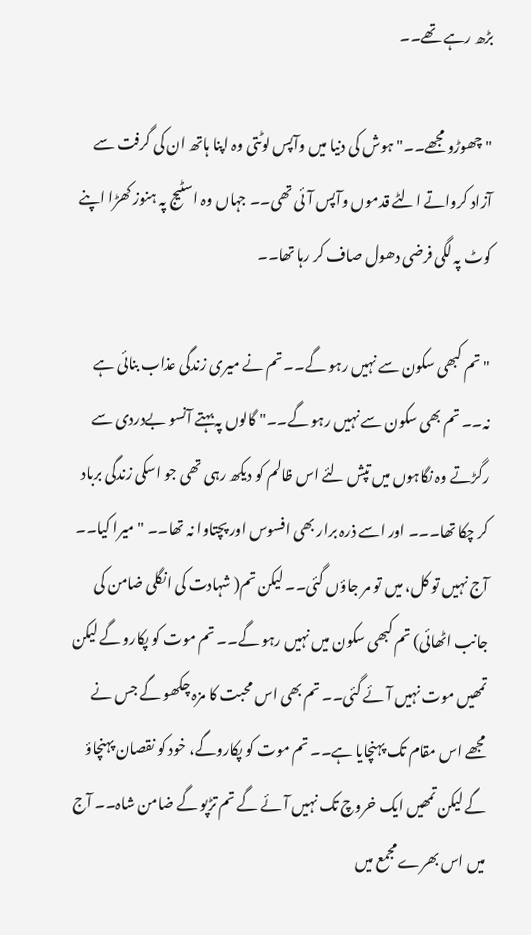بڑھ رہے تھے۔۔

"چھوڑو مجھے۔۔" ہوش کی دنیا میں وآپس لوٹتی وہ اپنا ہاتھ ان کی گرفت سے آزاد کرواتے الٹے قدموں وآپس آئی تھی۔۔ جہاں وہ اسٹیج پہ ہنوز کھڑا اپنے کوٹ پہ لگی فرضی دھول صاف کر رہا تھا۔۔

"تم کبھی سکون سے نہیں رہو گے۔۔ تم نے میری زندگی عذاب بنائی ہے نہ۔۔ تم بھی سکون سے نہیں رہو گے۔۔" گالوں پہ بہتے آنسو بےدردی سے رگڑتے وہ نگاہوں میں تپش لئے اس ظالم کو دیکھ رہی تھی جو اسکی زندگی برباد کر چکا تھا۔۔۔ اور اسے ذرہ برار بھی افسوس اور پچتاوا نہ تھا۔۔ "میرا کیا۔۔ آج نہیں تو کل، میں تو مر جاؤں گئی۔۔ لیکن تم( شہادت کی انگلی ضامن کی جانب اٹھائی) تم کبھی سکون میں نہیں رہو گے۔۔ تم موت کو پکارو گے لیکن تمھیں موت نہیں آئے گئی۔۔ تم بھی اس محبت کا مزہ چکھو گے جس نے مجھے اس مقام تک پہنچایا ہے۔۔ تم موت کو پکاروگے، خود کو نقصان پہنچاؤ گے لیکن تمھیں ایک خروچ تک نہیں آئے گے تم تڑپو گے ضامن شاہ۔۔ آج میں اس بھرے مجمع میں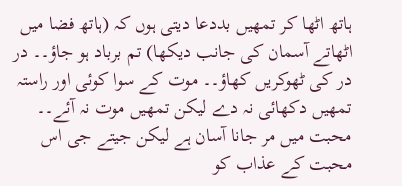ہاتھ اٹھا کر تمھیں بددعا دیتی ہوں کہ (ہاتھ فضا میں اٹھاتے آسمان کی جانب دیکھا) تم برباد ہو جاؤ۔۔ در در کی ٹھوکریں کھاؤ۔۔ موت کے سوا کوئی اور راستہ تمھیں دکھائی نہ دے لیکن تمھیں موت نہ آئے۔۔ محبت میں مر جانا آسان ہے لیکن جیتے جی اس محبت کے عذاب کو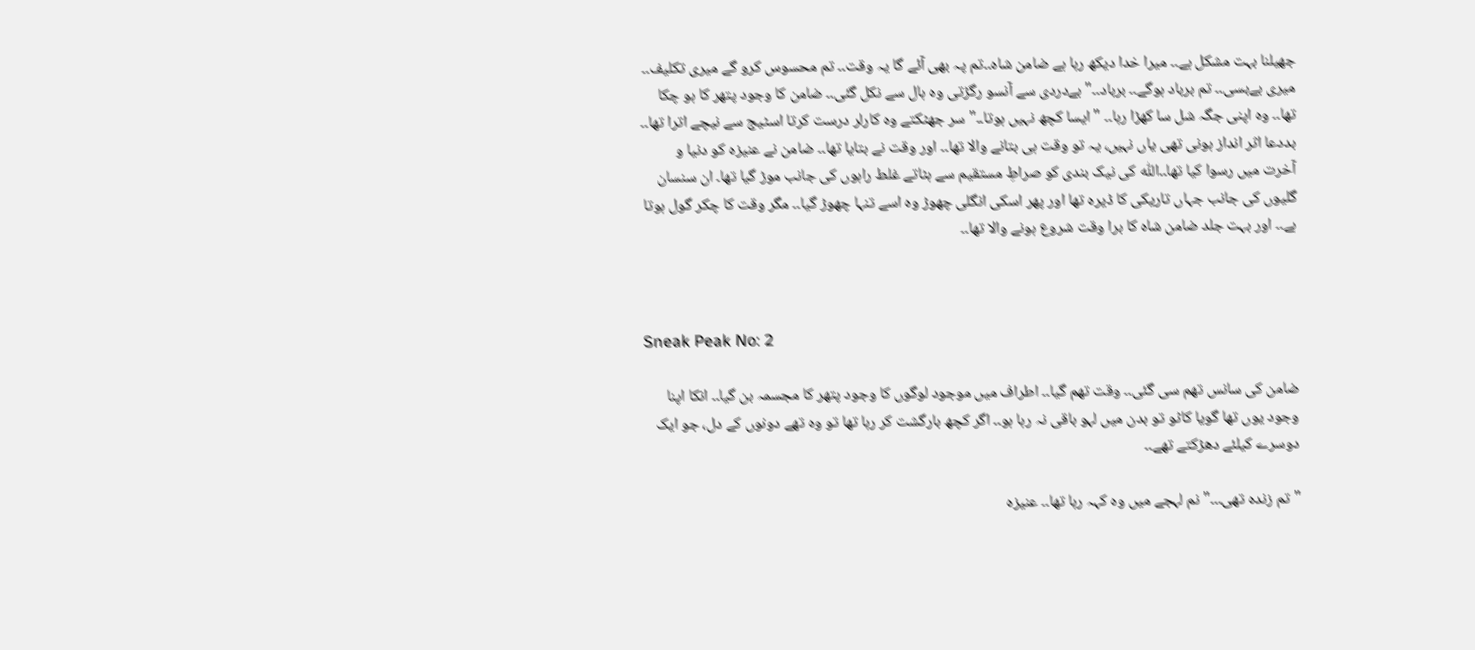جھیلنا بہت مشکل ہے۔۔ میرا خدا دیکھ رہا ہے ضامن شاہ۔۔تم پہ بھی آئے گا یہ وقت۔۔ تم محسوس کرو گے میری تکلیف۔۔ میری بےبسی۔۔ تم برباد ہوگے۔۔ برباد۔۔" بےدردی سے آنسو رگڑتی وہ ہال سے نکل گئی۔۔ ضامن کا وجود پتھر کا ہو چکا تھا۔۔ وہ اپنی جگہ شل سا کھڑا رہا۔۔ "ایسا کچھ نہیں ہوتا۔۔" سر جھٹکتے وہ کارلر درست کرتا اسٹیج سے نیچے اترا تھا۔۔ بددعا اثر انداز ہونی تھی یاں نہیں، یہ تو وقت ہی بتانے والا تھا۔۔ اور وقت نے بتایا تھا۔۔ ضامن نے عنیزہ کو دنیا و آخرت میں رسوا کیا تھا۔۔اللّٰہ کی نیک بندی کو صراطِ مستقیم سے ہٹاتے غلط راہوں کی جانب موڑ گیا تھا۔ ان سنسان گلیوں کی جانب جہاں تاریکی کا ڈیرہ تھا اور پھر اسکی انگلی چھوڑ وہ اسے تنہا چھوڑ گیا۔۔ مگر وقت کا چکر گول ہوتا ہے۔۔ اور بہت جلد ضامن شاہ کا برا وقت شروع ہونے والا تھا۔۔



Sneak Peak No: 2

ضامن کی سانس تھم سی گئی۔۔ وقت تھم گیا۔۔ اطراف میں موجود لوگوں کا وجود پتھر کا مجسمہ بن گیا۔۔ انکا اپنا وجود یوں تھا گویا کاٹو تو بدن میں لہو باقی نہ رہا ہو۔۔ اگر کچھ بارگشت کر رہا تھا تو وہ تھے دونوں کے دل، جو ایک دوسرے کیلئے دھڑکتے تھے۔۔

"تم زندہ تھی۔۔۔" نم لہجے میں وہ کہہ رہا تھا۔۔ عنیزہ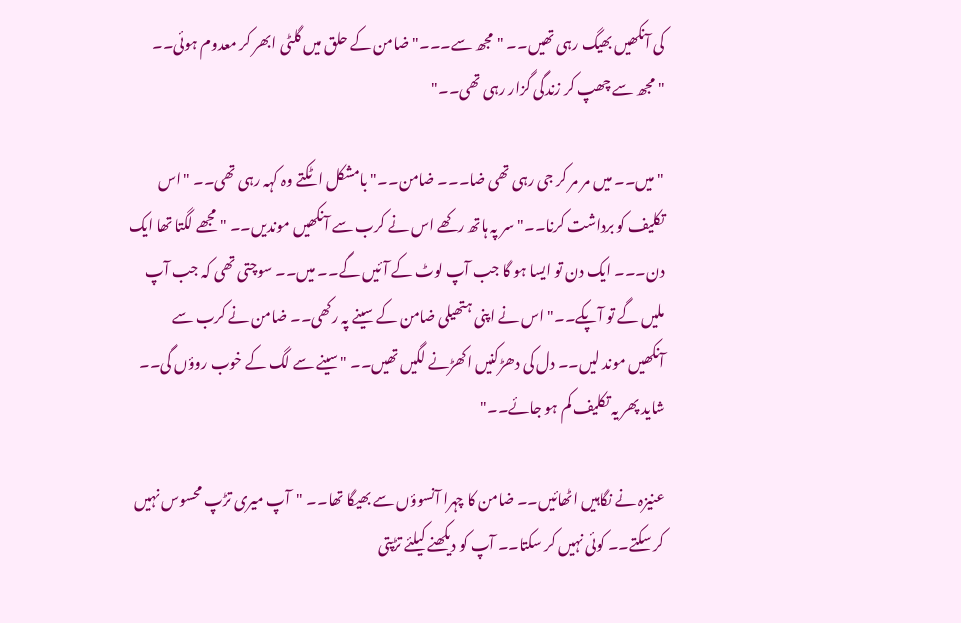کی آنکھیں بھیگ رہی تھیں۔۔ "مجھ سے۔۔۔" ضامن کے حلق میں گلٹی ابھر کر معدوم ہوئی۔۔ "مجھ سے چھپ کر زندگی گزار رہی تھی۔۔"

"میں۔۔ میں مر مر کر جی رہی تھی ضا۔۔۔ ضامن۔۔" بامشکل اٹکتے وہ کہہ رہی تھی۔۔ "اس تکلیف کو برداشت کرنا۔۔" سر پہ ہاتھ رکھے اس نے کرب سے آنکھیں موندیں۔۔ "مجھے لگتا تھا ایک دن۔۔۔ ایک دن تو ایسا ہو گا جب آپ لوٹ کے آئیں گے۔۔ میں۔۔ سوچتی تھی کہ جب آپ ملیں گے تو آپکے۔۔" اس نے اپنی ہتھیلی ضامن کے سینے پہ رکھی۔۔ ضامن نے کرب سے آنکھیں موند لیں۔۔ دل کی دھڑکنیں اکھڑنے لگیں تھیں۔۔ "سینے سے لگ کے خوب روؤں گی۔۔ شاید پھر یہ تکلیف کم ہو جائے۔۔"

عنیزہ نے نگاہیں اٹھائیں۔۔ ضامن کا چہرا آنسوؤں سے بھیگا تھا۔۔ "آپ میری تڑپ محسوس نہیں کر سکتے۔۔ کوئی نہیں کر سکتا۔۔ آپ کو دیکھنے کیلئے تڑپتی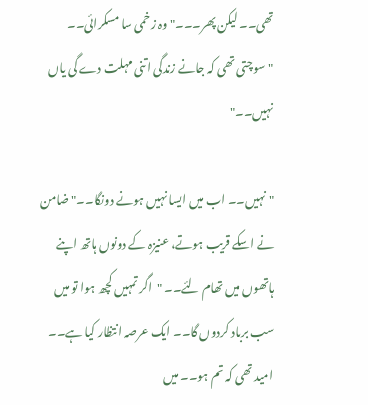تھی۔۔ لیکن پھر۔۔۔" وہ زخمی سا مسکرائی۔۔ "سوچتی تھی کہ جانے زندگی اتنی مہلت دے گی یاں نہیں۔۔"

"نہیں۔۔ اب میں ایسا نہیں ہونے دونگا۔۔" ضامن نے اسکے قریب ہوتے، عنیزہ کے دونوں ہاتھ اپنے ہاتھوں میں تھام لئے۔۔ "اگر تمہیں کچھ ہوا تو میں سب برباد کردوں گا۔۔ ایک عرصہ انتظار کیا ہے۔۔ امید تھی کہ تم ہو۔۔ میں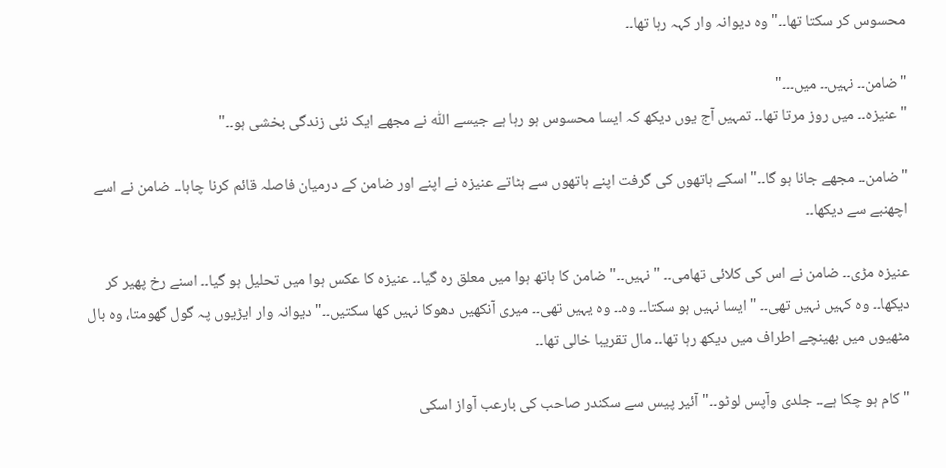محسوس کر سکتا تھا۔۔" وہ دیوانہ وار کہہ رہا تھا۔۔

"ضامن۔۔ نہیں۔۔ میں۔۔۔"
"عنیزہ۔۔ میں روز مرتا تھا۔۔ تمہیں آج یوں دیکھ کہ ایسا محسوس ہو رہا ہے جیسے اللّٰہ نے مجھے ایک نئی زندگی بخشی ہو۔۔"

"ضامن۔۔ مجھے جانا ہو گا۔۔" اسکے ہاتھوں کی گرفت اپنے ہاتھوں سے ہٹاتے عنیزہ نے اپنے اور ضامن کے درمیان فاصلہ قائم کرنا چاہا۔۔ ضامن نے اسے اچھنبے سے دیکھا۔۔

عنیزہ مڑی۔۔ ضامن نے اس کی کلائی تھامی۔۔ "نہیں۔۔" ضامن کا ہاتھ ہوا میں معلق رہ گیا۔۔ عنیزہ کا عکس ہوا میں تحلیل ہو گیا۔۔ اسنے رخ پھیر کر دیکھا۔۔ وہ کہیں نہیں تھی۔۔ "ایسا نہیں ہو سکتا۔۔ وہ۔۔ وہ یہیں تھی۔۔ میری آنکھیں دھوکا نہیں کھا سکتیں۔۔" دیوانہ وار ایڑیوں پہ گول گھومتا، وہ بال مٹھیوں میں بھینچے اطراف میں دیکھ رہا تھا۔۔ مال تقریبا خالی تھا۔۔

"کام ہو چکا ہے۔۔ جلدی وآپس لوٹو۔۔" آئیر پیس سے سکندر صاحب کی بارعب آواز اسکی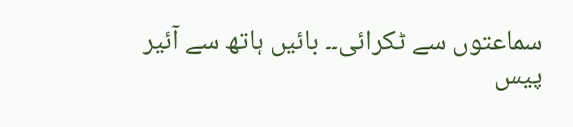سماعتوں سے ٹکرائی۔۔ بائیں ہاتھ سے آئیر پیس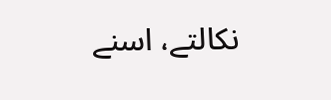نکالتے، اسنے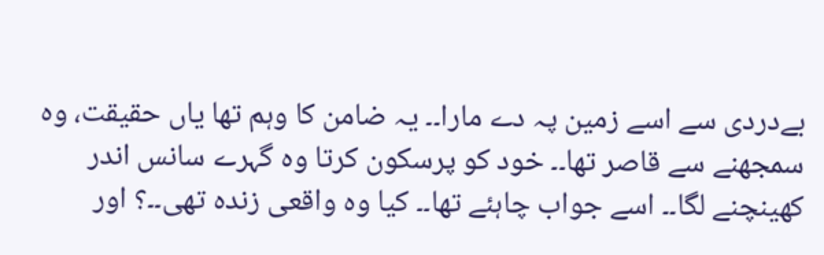بےدردی سے اسے زمین پہ دے مارا۔۔ یہ ضامن کا وہم تھا یاں حقیقت، وہ سمجھنے سے قاصر تھا۔۔ خود کو پرسکون کرتا وہ گہرے سانس اندر کھینچنے لگا۔۔ اسے جواب چاہئے تھا۔۔ کیا وہ واقعی زندہ تھی۔۔؟ اور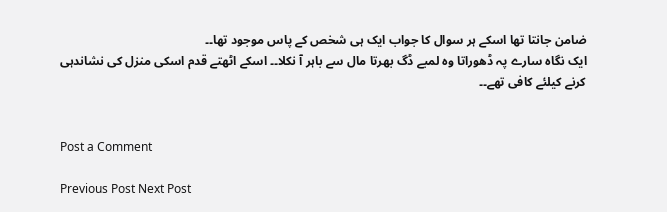ضامن جانتا تھا اسکے ہر سوال کا جواب ایک ہی شخص کے پاس موجود تھا۔۔
ایک نگاہ سارے پہ ڈھوراتا وہ لمبے ڈگ بھرتا مال سے باہر آ نکلا۔۔ اسکے اٹھتے قدم اسکی منزل کی نشاندہی کرنے کیلئے کافی تھے۔۔


Post a Comment

Previous Post Next Post